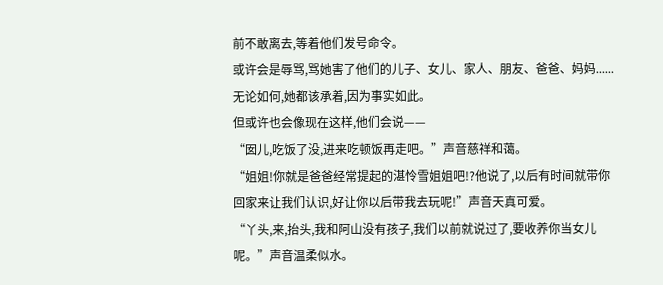前不敢离去,等着他们发号命令。
或许会是辱骂,骂她害了他们的儿子、女儿、家人、朋友、爸爸、妈妈......
无论如何,她都该承着,因为事实如此。
但或许也会像现在这样,他们会说——
“囡儿,吃饭了没,进来吃顿饭再走吧。”声音慈祥和蔼。
“姐姐!你就是爸爸经常提起的湛怜雪姐姐吧!?他说了,以后有时间就带你回家来让我们认识,好让你以后带我去玩呢!”声音天真可爱。
“丫头,来,抬头,我和阿山没有孩子,我们以前就说过了,要收养你当女儿呢。”声音温柔似水。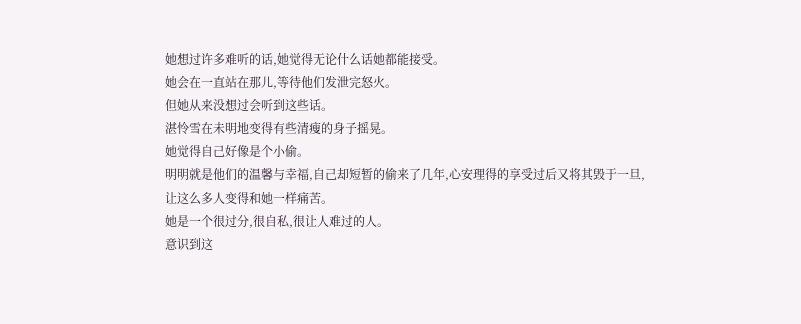她想过许多难听的话,她觉得无论什么话她都能接受。
她会在一直站在那儿,等待他们发泄完怒火。
但她从来没想过会听到这些话。
湛怜雪在未明地变得有些清瘦的身子摇晃。
她觉得自己好像是个小偷。
明明就是他们的温馨与幸福,自己却短暂的偷来了几年,心安理得的享受过后又将其毁于一旦,让这么多人变得和她一样痛苦。
她是一个很过分,很自私,很让人难过的人。
意识到这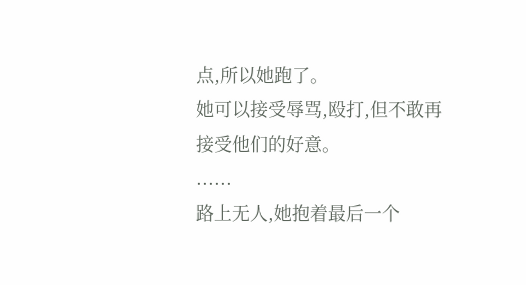点,所以她跑了。
她可以接受辱骂,殴打,但不敢再接受他们的好意。
......
路上无人,她抱着最后一个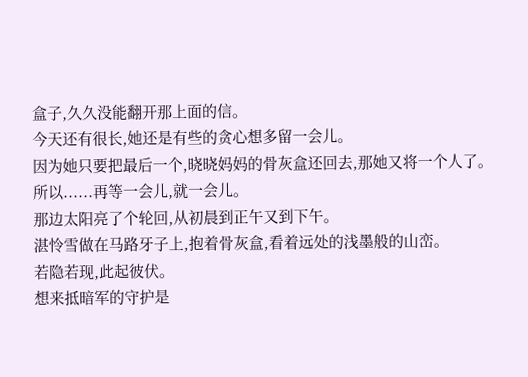盒子,久久没能翻开那上面的信。
今天还有很长,她还是有些的贪心想多留一会儿。
因为她只要把最后一个,晓晓妈妈的骨灰盒还回去,那她又将一个人了。
所以......再等一会儿,就一会儿。
那边太阳亮了个轮回,从初晨到正午又到下午。
湛怜雪做在马路牙子上,抱着骨灰盒,看着远处的浅墨般的山峦。
若隐若现,此起彼伏。
想来抵暗军的守护是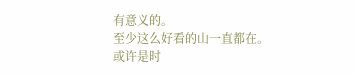有意义的。
至少这么好看的山一直都在。
或许是时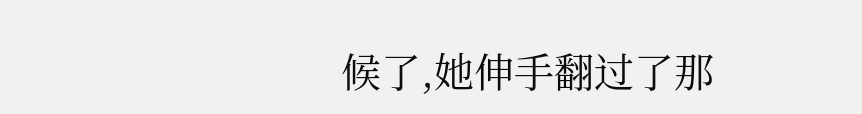候了,她伸手翻过了那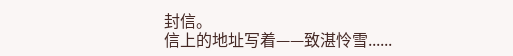封信。
信上的地址写着——致湛怜雪......